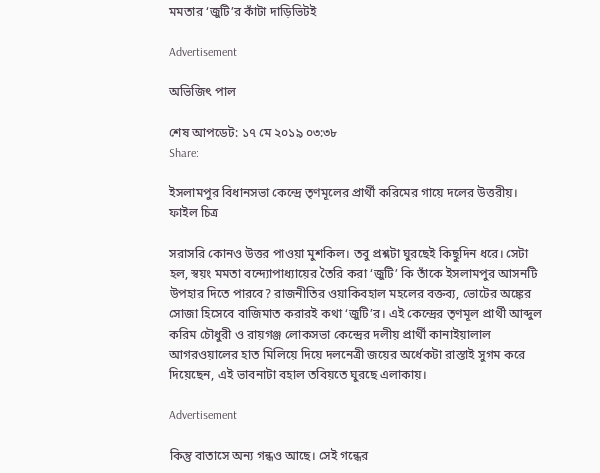মমতার ‘জুটি’র কাঁটা দাড়িভিটই

Advertisement

অভিজিৎ পাল

শেষ আপডেট: ১৭ মে ২০১৯ ০৩:৩৮
Share:

ইসলামপুর বিধানসভা কেন্দ্রে তৃণমূলের প্রার্থী করিমের গায়ে দলের উত্তরীয়। ফাইল চিত্র

সরাসরি কোনও উত্তর পাওয়া মুশকিল। তবু প্রশ্নটা ঘুরছেই কিছুদিন ধরে। সেটা হল, স্বয়ং মমতা বন্দ্যোপাধ্যায়ের তৈরি করা ‘জুটি’ কি তাঁকে ইসলামপুর আসনটি উপহার দিতে পারবে? রাজনীতির ওয়াকিবহাল মহলের বক্তব্য, ভোটের অঙ্কের সোজা হিসেবে বাজিমাত করারই কথা ‘জুটি’র। এই কেন্দ্রের তৃণমূল প্রার্থী আব্দুল করিম চৌধুরী ও রায়গঞ্জ লোকসভা কেন্দ্রের দলীয় প্রার্থী কানাইয়ালাল আগরওয়ালের হাত মিলিয়ে দিয়ে দলনেত্রী জয়ের অর্ধেকটা রাস্তাই সুগম করে দিয়েছেন, এই ভাবনাটা বহাল তবিয়তে ঘুরছে এলাকায়।

Advertisement

কিন্তু বাতাসে অন্য গন্ধও আছে। সেই গন্ধের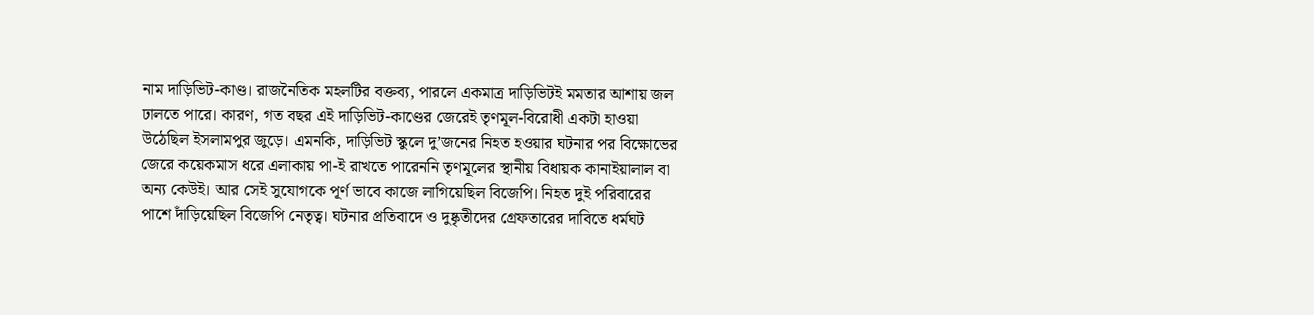নাম দাড়িভিট-কাণ্ড। রাজনৈতিক মহলটির বক্তব্য, পারলে একমাত্র দাড়িভিটই মমতার আশায় জল ঢালতে পারে। কারণ, গত বছর এই দাড়িভিট-কাণ্ডের জেরেই তৃণমূল-বিরোধী একটা হাওয়া উঠেছিল ইসলামপুর জুড়ে। এমনকি, দাড়িভিট স্কুলে দু’জনের নিহত হওয়ার ঘটনার পর বিক্ষোভের জেরে কয়েকমাস ধরে এলাকায় পা-ই রাখতে পারেননি তৃণমূলের স্থানীয় বিধায়ক কানাইয়ালাল বা অন্য কেউই। আর সেই সুযোগকে পূর্ণ ভাবে কাজে লাগিয়েছিল বিজেপি। নিহত দুই পরিবারের পাশে দাঁড়িয়েছিল বিজেপি নেতৃত্ব। ঘটনার প্রতিবাদে ও দুষ্কৃতীদের গ্রেফতারের দাবিতে ধর্মঘট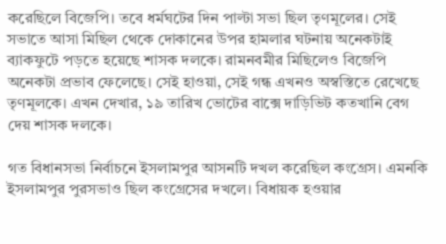করেছিলে বিজেপি। তবে ধর্মঘটের দিন পাল্টা সভা ছিল তৃণমূলের। সেই সভাতে আসা মিছিল থেকে দোকানের উপর হামলার ঘটনায় অনেকটাই ব্যাকফুটে পড়তে হয়েছে শাসক দলকে। রামনবমীর মিছিলেও বিজেপি অনেকটা প্রভাব ফেলেছে। সেই হাওয়া, সেই গন্ধ এখনও অস্বস্তিতে রেখেছে তৃণমূলকে। এখন দেখার, ১৯ তারিখ ভোটের বাক্সে দাড়িভিট কতখানি বেগ দেয় শাসক দলকে।

গত বিধানসভা নির্বাচনে ইসলামপুর আসনটি দখল করেছিল কংগ্রেস। এমনকি ইসলামপুর পুরসভাও ছিল কংগ্রেসের দখলে। বিধায়ক হওয়ার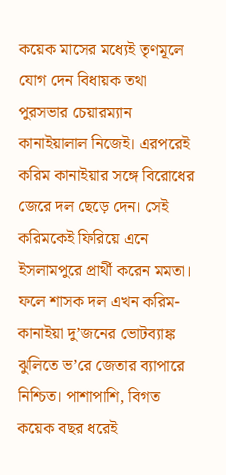কয়েক মাসের মধ্যেই তৃণমূলে যোগ দেন বিধায়ক তথা পুরসভার চেয়ারম্যান কানাইয়ালাল নিজেই। এরপরেই করিম কানাইয়ার সঙ্গে বিরোধের জেরে দল ছেড়ে দেন। সেই করিমকেই ফিরিয়ে এনে ইসলামপুরে প্রার্থী করেন মমতা। ফলে শাসক দল এখন করিম-কানাইয়া দু’জনের ভোটব্যাঙ্ক ঝুলিতে ভ’রে জেতার ব্যাপারে নিশ্চিত। পাশাপাশি, বিগত কয়েক বছর ধরেই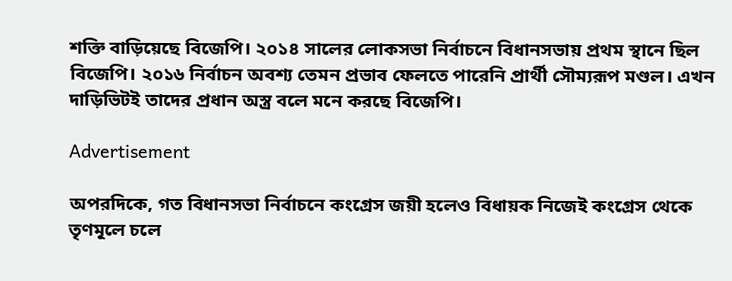শক্তি বাড়িয়েছে বিজেপি। ২০১৪ সালের লোকসভা নির্বাচনে বিধানসভায় প্রথম স্থানে ছিল বিজেপি। ২০১৬ নির্বাচন অবশ্য তেমন প্রভাব ফেলতে পারেনি প্রার্থী সৌম্যরূপ মণ্ডল। এখন দাড়িভিটই তাদের প্রধান অস্ত্র বলে মনে করছে বিজেপি।

Advertisement

অপরদিকে, গত বিধানসভা নির্বাচনে কংগ্রেস জয়ী হলেও বিধায়ক নিজেই কংগ্রেস থেকে তৃণমূলে চলে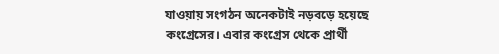যাওয়ায় সংগঠন অনেকটাই নড়বড়ে হয়েছে কংগ্রেসের। এবার কংগ্রেস থেকে প্রার্থী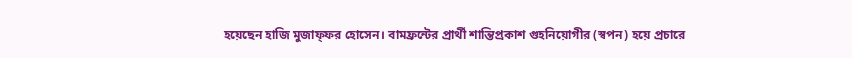হয়েছেন হাজি মুজাফ্ফর হোসেন। বামফ্রন্টের প্রার্থী শান্তিপ্রকাশ গুহনিয়োগীর (স্বপন) হয়ে প্রচারে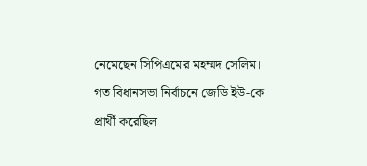নেমেছেন সিপিএমের মহম্মদ সেলিম। গত বিধানসভা নির্বাচনে জেডি ইউ-কে প্রার্থী করেছিল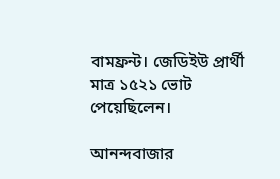বামফ্রন্ট। জেডিইউ প্রার্থী মাত্র ১৫২১ ভোট পেয়েছিলেন।

আনন্দবাজার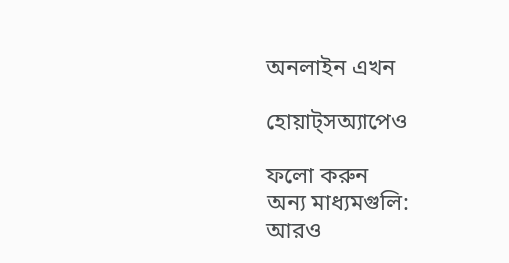অনলাইন এখন

হোয়াট্‌সঅ্যাপেও

ফলো করুন
অন্য মাধ্যমগুলি:
আরও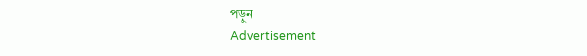পড়ুন
Advertisement